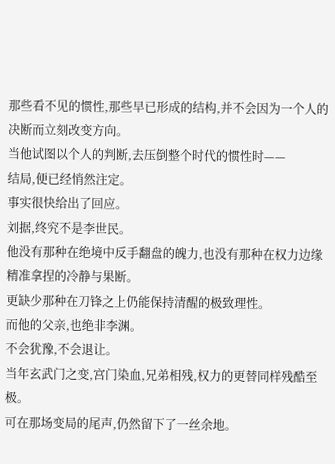那些看不见的惯性,那些早已形成的结构,并不会因为一个人的决断而立刻改变方向。
当他试图以个人的判断,去压倒整个时代的惯性时——
结局,便已经悄然注定。
事实很快给出了回应。
刘据,终究不是李世民。
他没有那种在绝境中反手翻盘的魄力,也没有那种在权力边缘精准拿捏的冷静与果断。
更缺少那种在刀锋之上仍能保持清醒的极致理性。
而他的父亲,也绝非李渊。
不会犹豫,不会退让。
当年玄武门之变,宫门染血,兄弟相残,权力的更替同样残酷至极。
可在那场变局的尾声,仍然留下了一丝余地。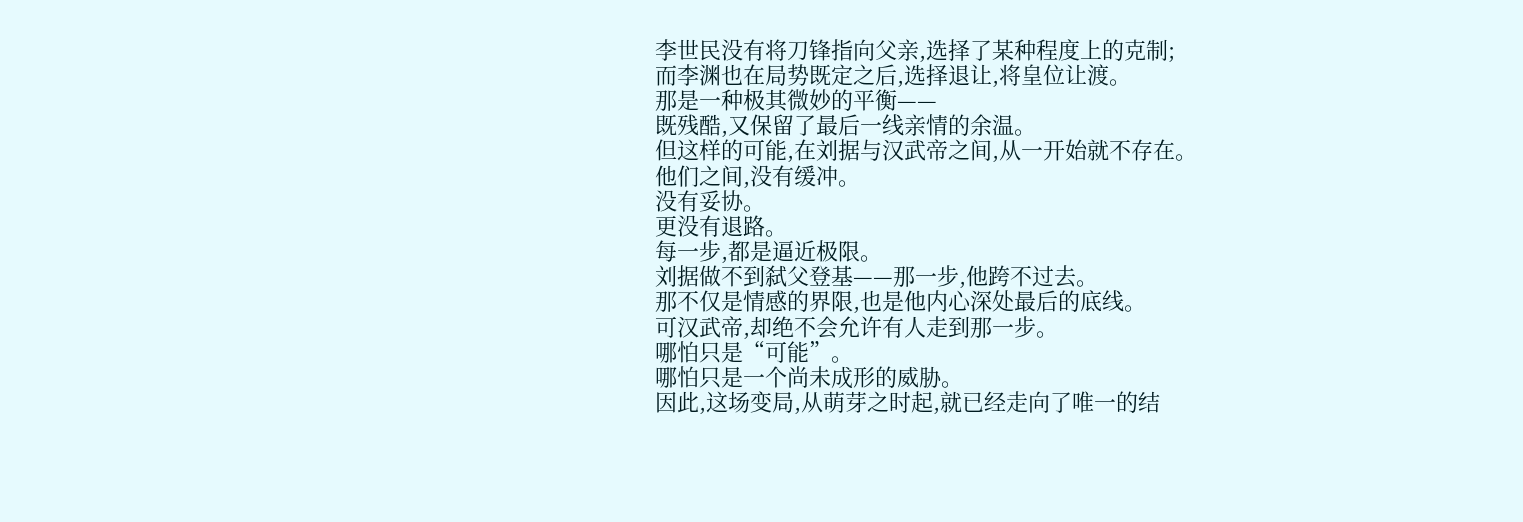李世民没有将刀锋指向父亲,选择了某种程度上的克制;
而李渊也在局势既定之后,选择退让,将皇位让渡。
那是一种极其微妙的平衡——
既残酷,又保留了最后一线亲情的余温。
但这样的可能,在刘据与汉武帝之间,从一开始就不存在。
他们之间,没有缓冲。
没有妥协。
更没有退路。
每一步,都是逼近极限。
刘据做不到弑父登基——那一步,他跨不过去。
那不仅是情感的界限,也是他内心深处最后的底线。
可汉武帝,却绝不会允许有人走到那一步。
哪怕只是“可能”。
哪怕只是一个尚未成形的威胁。
因此,这场变局,从萌芽之时起,就已经走向了唯一的结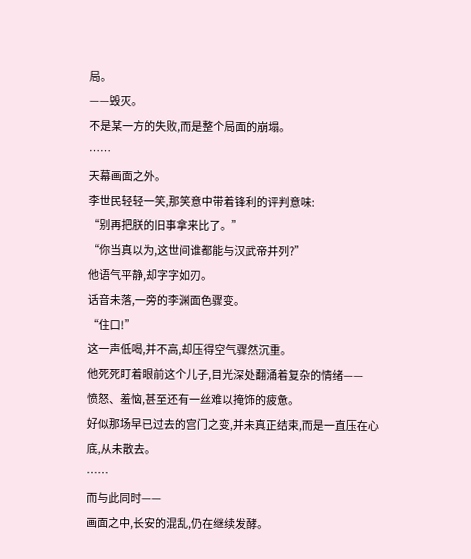局。
——毁灭。
不是某一方的失败,而是整个局面的崩塌。
……
天幕画面之外。
李世民轻轻一笑,那笑意中带着锋利的评判意味:
“别再把朕的旧事拿来比了。”
“你当真以为,这世间谁都能与汉武帝并列?”
他语气平静,却字字如刃。
话音未落,一旁的李渊面色骤变。
“住口!”
这一声低喝,并不高,却压得空气骤然沉重。
他死死盯着眼前这个儿子,目光深处翻涌着复杂的情绪——
愤怒、羞恼,甚至还有一丝难以掩饰的疲惫。
好似那场早已过去的宫门之变,并未真正结束,而是一直压在心底,从未散去。
……
而与此同时——
画面之中,长安的混乱,仍在继续发酵。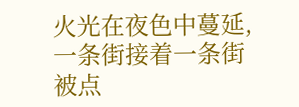火光在夜色中蔓延,一条街接着一条街被点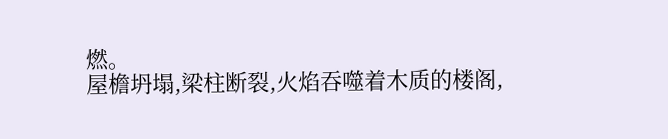燃。
屋檐坍塌,梁柱断裂,火焰吞噬着木质的楼阁,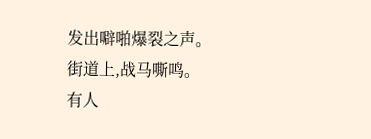发出噼啪爆裂之声。
街道上,战马嘶鸣。
有人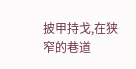披甲持戈,在狭窄的巷道